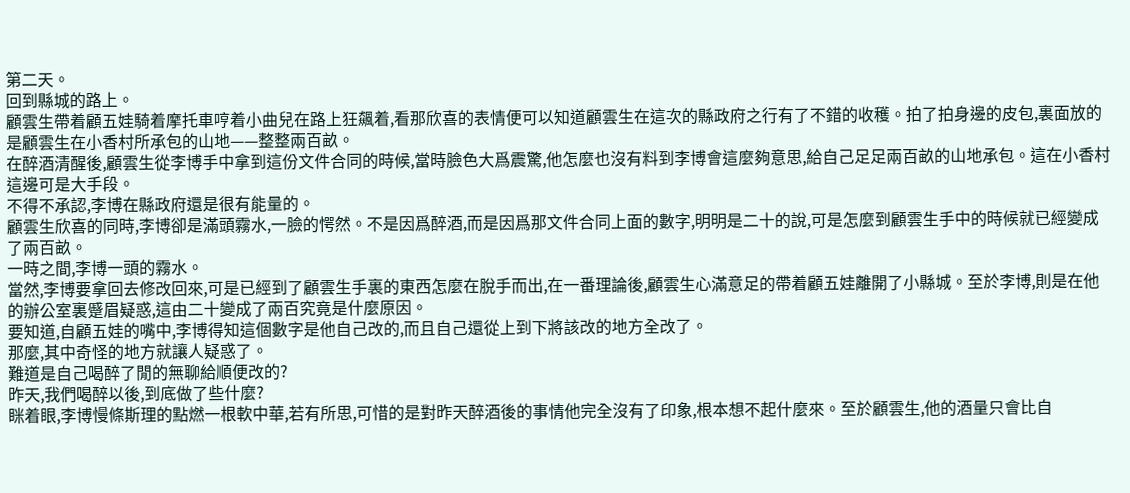第二天。
回到縣城的路上。
顧雲生帶着顧五娃騎着摩托車哼着小曲兒在路上狂飆着,看那欣喜的表情便可以知道顧雲生在這次的縣政府之行有了不錯的收穫。拍了拍身邊的皮包,裏面放的是顧雲生在小香村所承包的山地——整整兩百畝。
在醉酒清醒後,顧雲生從李博手中拿到這份文件合同的時候,當時臉色大爲震驚,他怎麼也沒有料到李博會這麼夠意思,給自己足足兩百畝的山地承包。這在小香村這邊可是大手段。
不得不承認,李博在縣政府還是很有能量的。
顧雲生欣喜的同時,李博卻是滿頭霧水,一臉的愕然。不是因爲醉酒,而是因爲那文件合同上面的數字,明明是二十的說,可是怎麼到顧雲生手中的時候就已經變成了兩百畝。
一時之間,李博一頭的霧水。
當然,李博要拿回去修改回來,可是已經到了顧雲生手裏的東西怎麼在脫手而出,在一番理論後,顧雲生心滿意足的帶着顧五娃離開了小縣城。至於李博,則是在他的辦公室裏蹙眉疑惑,這由二十變成了兩百究竟是什麼原因。
要知道,自顧五娃的嘴中,李博得知這個數字是他自己改的,而且自己還從上到下將該改的地方全改了。
那麼,其中奇怪的地方就讓人疑惑了。
難道是自己喝醉了閒的無聊給順便改的?
昨天,我們喝醉以後,到底做了些什麼?
眯着眼,李博慢條斯理的點燃一根軟中華,若有所思,可惜的是對昨天醉酒後的事情他完全沒有了印象,根本想不起什麼來。至於顧雲生,他的酒量只會比自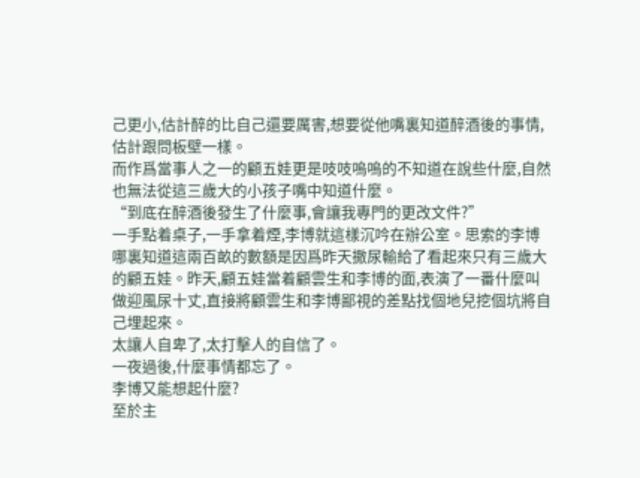己更小,估計醉的比自己還要厲害,想要從他嘴裏知道醉酒後的事情,估計跟問板壁一樣。
而作爲當事人之一的顧五娃更是吱吱嗚嗚的不知道在說些什麼,自然也無法從這三歲大的小孩子嘴中知道什麼。
“到底在醉酒後發生了什麼事,會讓我專門的更改文件?”
一手點着桌子,一手拿着煙,李博就這樣沉吟在辦公室。思索的李博哪裏知道這兩百畝的數額是因爲昨天撒尿輸給了看起來只有三歲大的顧五娃。昨天,顧五娃當着顧雲生和李博的面,表演了一番什麼叫做迎風尿十丈,直接將顧雲生和李博鄙視的差點找個地兒挖個坑將自己埋起來。
太讓人自卑了,太打擊人的自信了。
一夜過後,什麼事情都忘了。
李博又能想起什麼?
至於主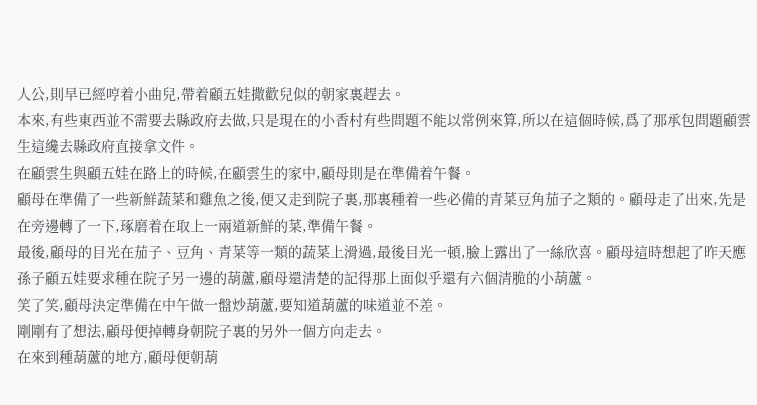人公,則早已經哼着小曲兒,帶着顧五娃撒歡兒似的朝家裏趕去。
本來,有些東西並不需要去縣政府去做,只是現在的小香村有些問題不能以常例來算,所以在這個時候,爲了那承包問題顧雲生這纔去縣政府直接拿文件。
在顧雲生與顧五娃在路上的時候,在顧雲生的家中,顧母則是在準備着午餐。
顧母在準備了一些新鮮蔬菜和雞魚之後,便又走到院子裏,那裏種着一些必備的青菜豆角茄子之類的。顧母走了出來,先是在旁邊轉了一下,琢磨着在取上一兩道新鮮的菜,準備午餐。
最後,顧母的目光在茄子、豆角、青菜等一類的蔬菜上滑過,最後目光一頓,臉上露出了一絲欣喜。顧母這時想起了昨天應孫子顧五娃要求種在院子另一邊的葫蘆,顧母還清楚的記得那上面似乎還有六個清脆的小葫蘆。
笑了笑,顧母決定準備在中午做一盤炒葫蘆,要知道葫蘆的味道並不差。
剛剛有了想法,顧母便掉轉身朝院子裏的另外一個方向走去。
在來到種葫蘆的地方,顧母便朝葫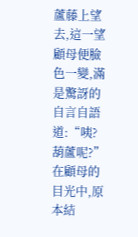蘆藤上望去,這一望顧母便臉色一變,滿是驚訝的自言自語道:“咦?葫蘆呢?”
在顧母的目光中,原本結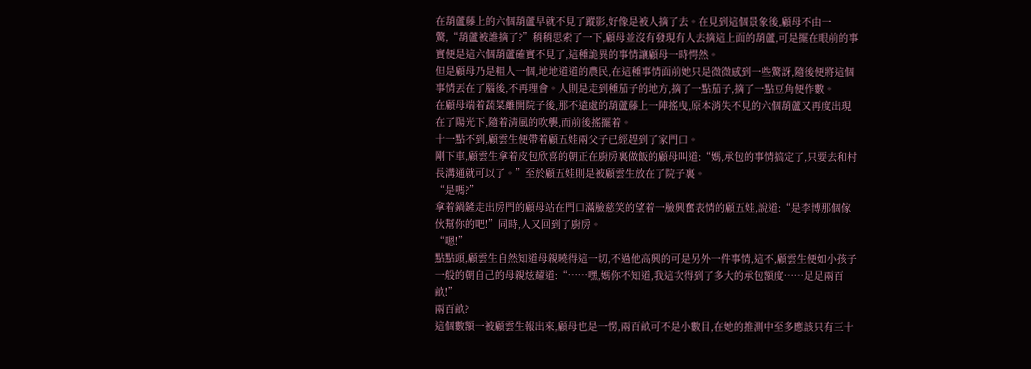在葫蘆藤上的六個葫蘆早就不見了蹤影,好像是被人摘了去。在見到這個景象後,顧母不由一驚,“葫蘆被誰摘了?”稍稍思索了一下,顧母並沒有發現有人去摘這上面的葫蘆,可是擺在眼前的事實便是這六個葫蘆確實不見了,這種詭異的事情讓顧母一時愕然。
但是顧母乃是粗人一個,地地道道的農民,在這種事情面前她只是微微感到一些驚訝,隨後便將這個事情丟在了腦後,不再理會。人則是走到種茄子的地方,摘了一點茄子,摘了一點豆角便作數。
在顧母端着蔬菜離開院子後,那不遠處的葫蘆藤上一陣搖曳,原本消失不見的六個葫蘆又再度出現在了陽光下,隨着清風的吹襲,而前後搖擺着。
十一點不到,顧雲生便帶着顧五娃兩父子已經趕到了家門口。
剛下車,顧雲生拿着皮包欣喜的朝正在廚房裏做飯的顧母叫道:“媽,承包的事情搞定了,只要去和村長溝通就可以了。”至於顧五娃則是被顧雲生放在了院子裏。
“是嗎?”
拿着鍋鏟走出房門的顧母站在門口滿臉慈笑的望着一臉興奮表情的顧五娃,說道:“是李博那個傢伙幫你的吧!”同時,人又回到了廚房。
“嗯!”
點點頭,顧雲生自然知道母親曉得這一切,不過他高興的可是另外一件事情,這不,顧雲生便如小孩子一般的朝自己的母親炫耀道:“……嘿,媽你不知道,我這次得到了多大的承包額度……足足兩百畝!”
兩百畝?
這個數額一被顧雲生報出來,顧母也是一愣,兩百畝可不是小數目,在她的推測中至多應該只有三十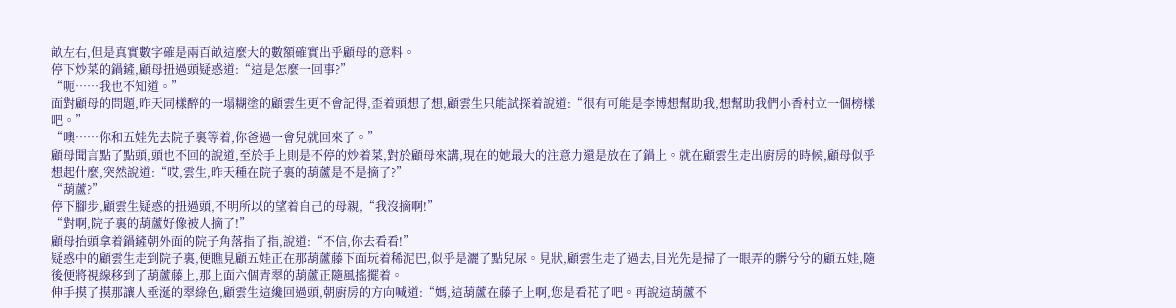畝左右,但是真實數字確是兩百畝這麼大的數額確實出乎顧母的意料。
停下炒菜的鍋鏟,顧母扭過頭疑惑道:“這是怎麼一回事?”
“呃……我也不知道。”
面對顧母的問題,昨天同樣醉的一塌糊塗的顧雲生更不會記得,歪着頭想了想,顧雲生只能試探着說道:“很有可能是李博想幫助我,想幫助我們小香村立一個榜樣吧。”
“噢……你和五娃先去院子裏等着,你爸過一會兒就回來了。”
顧母聞言點了點頭,頭也不回的說道,至於手上則是不停的炒着菜,對於顧母來講,現在的她最大的注意力還是放在了鍋上。就在顧雲生走出廚房的時候,顧母似乎想起什麼,突然說道:“哎,雲生,昨天種在院子裏的葫蘆是不是摘了?”
“葫蘆?”
停下腳步,顧雲生疑惑的扭過頭,不明所以的望着自己的母親,“我沒摘啊!”
“對啊,院子裏的葫蘆好像被人摘了!”
顧母抬頭拿着鍋鏟朝外面的院子角落指了指,說道:“不信,你去看看!”
疑惑中的顧雲生走到院子裏,便瞧見顧五娃正在那葫蘆藤下面玩着稀泥巴,似乎是灑了點兒尿。見狀,顧雲生走了過去,目光先是掃了一眼弄的髒兮兮的顧五娃,隨後便將視線移到了葫蘆藤上,那上面六個青翠的葫蘆正隨風搖擺着。
伸手摸了摸那讓人垂涎的翠綠色,顧雲生這纔回過頭,朝廚房的方向喊道:“媽,這葫蘆在藤子上啊,您是看花了吧。再說這葫蘆不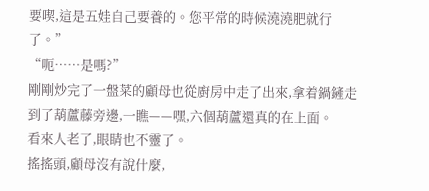要喫,這是五娃自己要養的。您平常的時候澆澆肥就行了。”
“呃……是嗎?”
剛剛炒完了一盤菜的顧母也從廚房中走了出來,拿着鍋鏟走到了葫蘆藤旁邊,一瞧——嘿,六個葫蘆還真的在上面。
看來人老了,眼睛也不靈了。
搖搖頭,顧母沒有說什麼,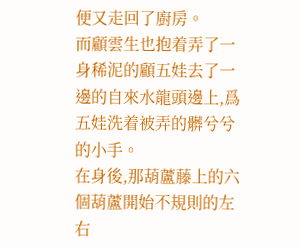便又走回了廚房。
而顧雲生也抱着弄了一身稀泥的顧五娃去了一邊的自來水龍頭邊上,爲五娃洗着被弄的髒兮兮的小手。
在身後,那葫蘆藤上的六個葫蘆開始不規則的左右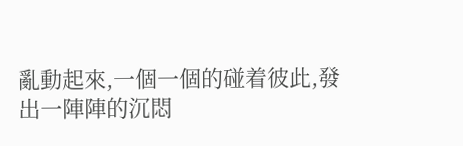亂動起來,一個一個的碰着彼此,發出一陣陣的沉悶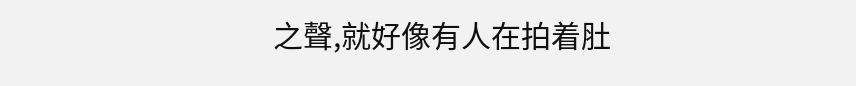之聲,就好像有人在拍着肚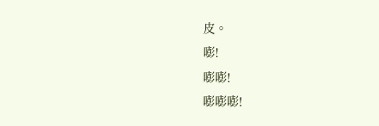皮。
嘭!
嘭嘭!
嘭嘭嘭!